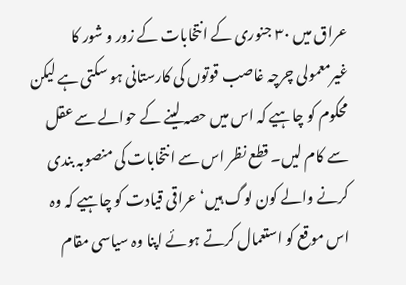عراق میں ۳۰ جنوری کے انتخابات کے زور و شور کا غیرمعمولی چرچہ غاصب قوتوں کی کارستانی ہو سکتی ہے لیکن محکوم کو چاہیے کہ اس میں حصہ لینے کے حوالے سے عقل سے کام لیں۔ قطع نظر اس سے انتخابات کی منصوبہ بندی کرنے والے کون لوگ ہیں‘ عراقی قیادت کو چاہیے کہ وہ اس موقع کو استعمال کرتے ہوئے اپنا وہ سیاسی مقام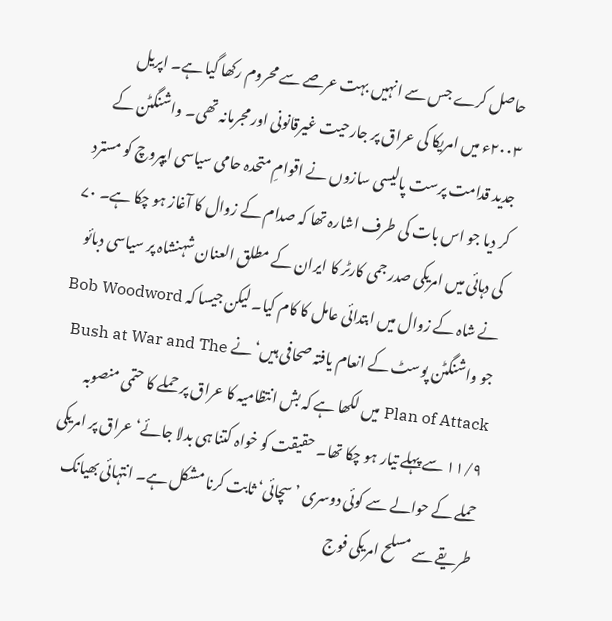حاصل کرے جس سے انہیں بہت عرصے سے محروم رکھا گیا ہے۔ اپریل ۲۰۰۳ء میں امریکا کی عراق پر جارحیت غیرقانونی اور مجرمانہ تھی۔ واشنگٹن کے جدید قدامت پرست پالیسی سازوں نے اقوامِ متحدہ حامی سیاسی ایپروچ کو مسترد کر دیا جو اس بات کی طرف اشارہ تھا کہ صدام کے زوال کا آغاز ہو چکا ہے۔ ۷۰ کی دہائی میں امریکی صدر جمی کارٹر کا ایران کے مطلق العنان شہنشاہ پر سیاسی دبائو نے شاہ کے زوال میں ابتدائی عامل کا کام کیا۔ لیکن جیسا کہ Bob Woodword جو واشنگٹن پوسٹ کے انعام یافتہ صحافی ہیں‘ نے Bush at War and The Plan of Attack میں لکھا ہے کہ بش انتظامیہ کا عراق پر حملے کا حتمی منصوبہ ۱۱/۹ سے پہلے تیار ہو چکا تھا۔ حقیقت کو خواہ کتنا ہی بدلا جائے‘ عراق پر امریکی حملے کے حوالے سے کوئی دوسری ’سچائی‘ ثابت کرنا مشکل ہے۔ انتہائی بھیانک طریقے سے مسلح امریکی فوج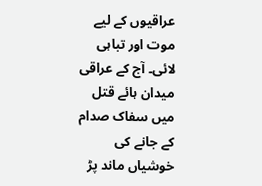عراقیوں کے لیے موت اور تباہی لائی۔ آج کے عراقی میدان ہائے قتل میں سفاک صدام کے جانے کی خوشیاں ماند پڑ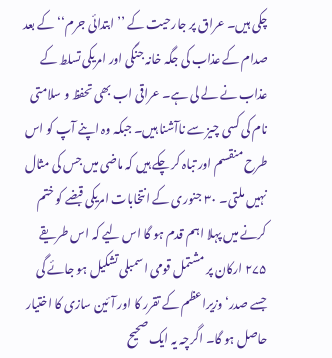چکی ہیں۔ عراق پر جارحیت کے ’’ابتدائی جرم‘‘ کے بعد صدام کے عذاب کی جگہ خانہ جنگی اور امریکی تسلط کے عذاب نے لے لی ہے۔ عراقی اب بھی تحفظ و سلامتی نام کی کسی چیز سے ناآشنا ہیں۔ جبکہ وہ اپنے آپ کو اس طرح منقسم اور تباہ کر چکے ہیں کہ ماضی میں جس کی مثال نہیں ملتی۔ ۳۰ جنوری کے انتخابات امریکی قبضے کو ختم کرنے میں پہلا اہم قدم ہو گا اس لیے کہ اس طریقے ۲۷۵ ارکان پر مشتمل قومی اسمبلی تشکیل ہو جائے گی جسے صدر‘ وزیراعظم کے تقرر کا اور آئین سازی کا اختیار حاصل ہو گا۔ اگرچہ یہ ایک صحیح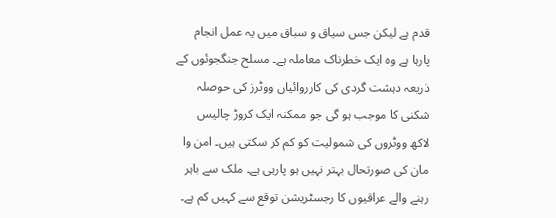قدم ہے لیکن جس سیاق و سباق میں یہ عمل انجام پارہا ہے وہ ایک خطرناک معاملہ ہے۔ مسلح جنگجوئوں کے ذریعہ دہشت گردی کی کارروائیاں ووٹرز کی حوصلہ شکنی کا موجب ہو گی جو ممکنہ ایک کروڑ چالیس لاکھ ووٹروں کی شمولیت کو کم کر سکتی ہیں۔ امن وا مان کی صورتحال بہتر نہیں ہو پارہی ہے۔ ملک سے باہر رہنے والے عراقیوں کا رجسٹریشن توقع سے کہیں کم ہے۔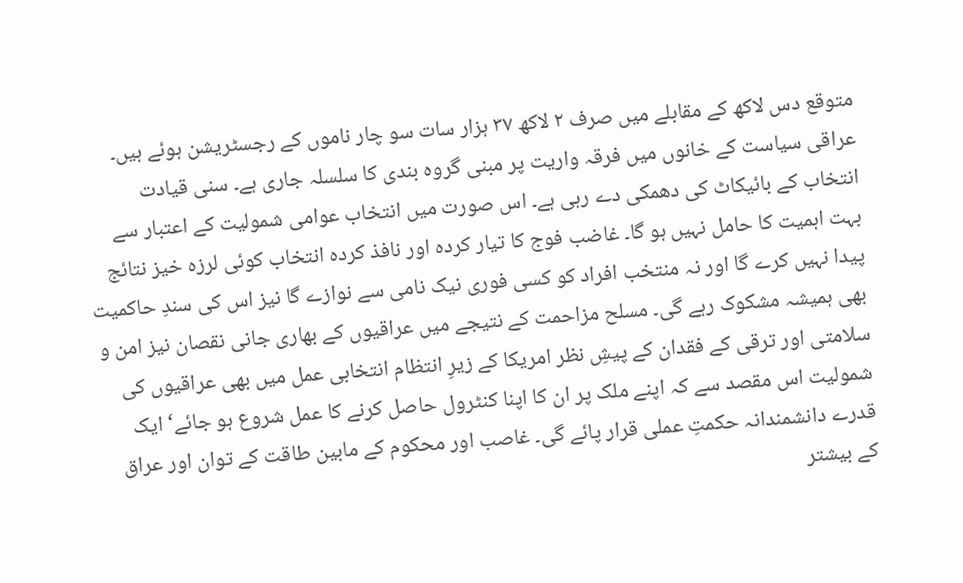متوقع دس لاکھ کے مقابلے میں صرف ۲ لاکھ ۳۷ ہزار سات سو چار ناموں کے رجسٹریشن ہوئے ہیں۔ عراقی سیاست کے خانوں میں فرقہ واریت پر مبنی گروہ بندی کا سلسلہ جاری ہے۔ سنی قیادت انتخاب کے بائیکاٹ کی دھمکی دے رہی ہے۔ اس صورت میں انتخاب عوامی شمولیت کے اعتبار سے بہت اہمیت کا حامل نہیں ہو گا۔ غاضب فوج کا تیار کردہ اور نافذ کردہ انتخاب کوئی لرزہ خیز نتائج پیدا نہیں کرے گا اور نہ منتخب افراد کو کسی فوری نیک نامی سے نوازے گا نیز اس کی سندِ حاکمیت بھی ہمیشہ مشکوک رہے گی۔ مسلح مزاحمت کے نتیجے میں عراقیوں کے بھاری جانی نقصان نیز امن و سلامتی اور ترقی کے فقدان کے پیشِ نظر امریکا کے زیرِ انتظام انتخابی عمل میں بھی عراقیوں کی شمولیت اس مقصد سے کہ اپنے ملک پر ان کا اپنا کنٹرول حاصل کرنے کا عمل شروع ہو جائے‘ ایک قدرے دانشمندانہ حکمتِ عملی قرار پائے گی۔ غاصب اور محکوم کے مابین طاقت کے توان اور عراق کے بیشتر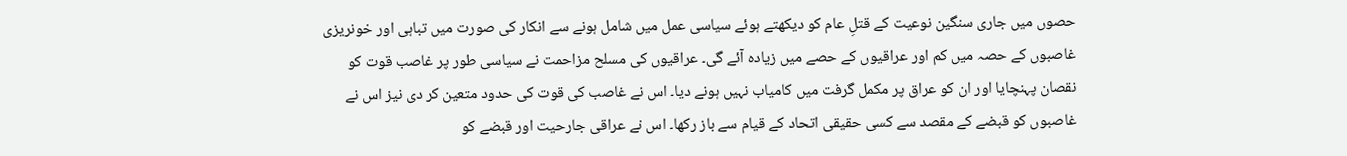حصوں میں جاری سنگین نوعیت کے قتلِ عام کو دیکھتے ہوئے سیاسی عمل میں شامل ہونے سے انکار کی صورت میں تباہی اور خونریزی غاصبوں کے حصہ میں کم اور عراقیوں کے حصے میں زیادہ آئے گی۔ عراقیوں کی مسلح مزاحمت نے سیاسی طور پر غاصب قوت کو نقصان پہنچایا اور ان کو عراق پر مکمل گرفت میں کامیاب نہیں ہونے دیا۔ اس نے غاصب کی قوت کی حدود متعین کر دی نیز اس نے غاصبوں کو قبضے کے مقصد سے کسی حقیقی اتحاد کے قیام سے باز رکھا۔ اس نے عراقی جارحیت اور قبضے کو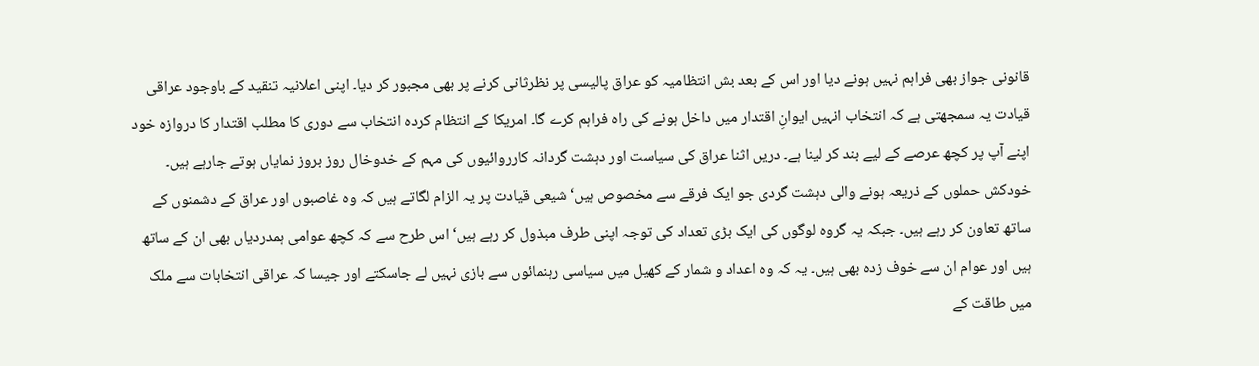قانونی جواز بھی فراہم نہیں ہونے دیا اور اس کے بعد بش انتظامیہ کو عراق پالیسی پر نظرثانی کرنے پر بھی مجبور کر دیا۔ اپنی اعلانیہ تنقید کے باوجود عراقی قیادت یہ سمجھتی ہے کہ انتخاب انہیں ایوانِ اقتدار میں داخل ہونے کی راہ فراہم کرے گا۔ امریکا کے انتظام کردہ انتخاب سے دوری کا مطلب اقتدار کا دروازہ خود اپنے آپ پر کچھ عرصے کے لیے بند کر لینا ہے۔ دریں اثنا عراق کی سیاست اور دہشت گردانہ کارروائیوں کی مہم کے خدوخال روز بروز نمایاں ہوتے جارہے ہیں۔ خودکش حملوں کے ذریعہ ہونے والی دہشت گردی جو ایک فرقے سے مخصوص ہیں‘ شیعی قیادت پر یہ الزام لگاتے ہیں کہ وہ غاصبوں اور عراق کے دشمنوں کے ساتھ تعاون کر رہے ہیں۔ جبکہ یہ گروہ لوگوں کی ایک بڑی تعداد کی توجہ اپنی طرف مبذول کر رہے ہیں‘ اس طرح سے کہ کچھ عوامی ہمدردیاں بھی ان کے ساتھ ہیں اور عوام ان سے خوف زدہ بھی ہیں۔ یہ کہ وہ اعداد و شمار کے کھیل میں سیاسی رہنمائوں سے بازی نہیں لے جاسکتے اور جیسا کہ عراقی انتخابات سے ملک میں طاقت کے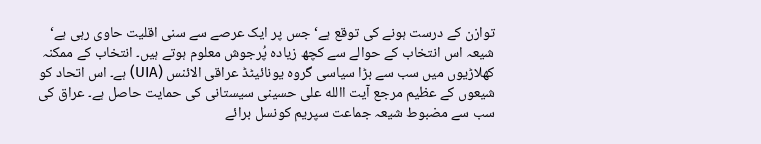توازن کے درست ہونے کی توقع ہے‘ جس پر ایک عرصے سے سنی اقلیت حاوی رہی ہے‘ شیعہ اس انتخاب کے حوالے سے کچھ زیادہ پُرجوش معلوم ہوتے ہیں۔ انتخاب کے ممکنہ کھلاڑیوں میں سب سے بڑا سیاسی گروہ یونائیٹڈ عراقی الائنس (UIA) ہے۔ اس اتحاد کو شیعوں کے عظیم مرجع آیت االله علی حسینی سیستانی کی حمایت حاصل ہے۔ عراق کی سب سے مضبوط شیعہ جماعت سپریم کونسل برائے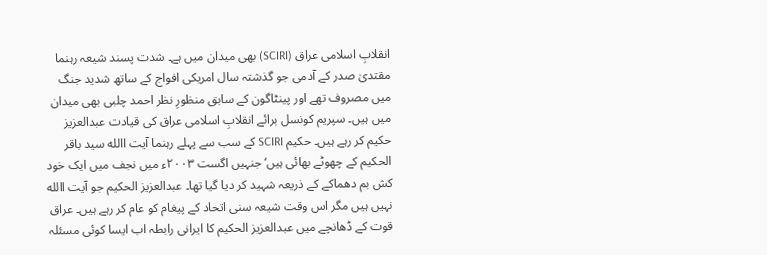انقلابِ اسلامی عراق (SCIRI) بھی میدان میں ہے۔ شدت پسند شیعہ رہنما مقتدیٰ صدر کے آدمی جو گذشتہ سال امریکی افواج کے ساتھ شدید جنگ میں مصروف تھے اور پینٹاگون کے سابق منظورِ نظر احمد چلبی بھی میدان میں ہیں۔ سپریم کونسل برائے انقلابِ اسلامی عراق کی قیادت عبدالعزیز حکیم کر رہے ہیں۔ حکیم SCIRI کے سب سے پہلے رہنما آیت االله سید باقر الحکیم کے چھوٹے بھائی ہیں‘ جنہیں اگست ۲۰۰۳ء میں نجف میں ایک خود کش بم دھماکے کے ذریعہ شہید کر دیا گیا تھا۔ عبدالعزیز الحکیم جو آیت االله نہیں ہیں مگر اس وقت شیعہ سنی اتحاد کے پیغام کو عام کر رہے ہیں۔ عراق قوت کے ڈھانچے میں عبدالعزیز الحکیم کا ایرانی رابطہ اب ایسا کوئی مسئلہ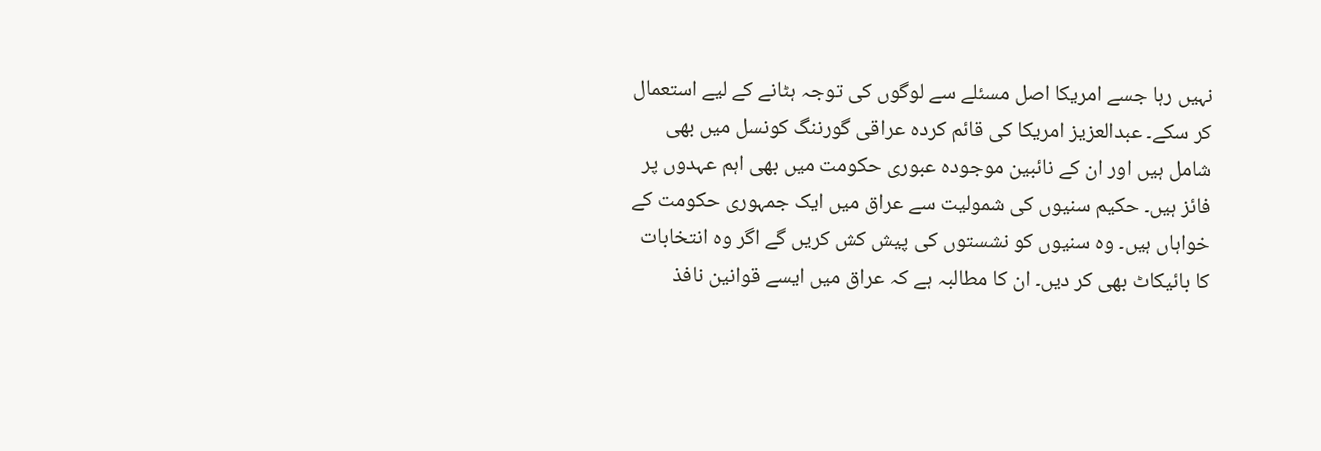نہیں رہا جسے امریکا اصل مسئلے سے لوگوں کی توجہ ہٹانے کے لیے استعمال کر سکے۔ عبدالعزیز امریکا کی قائم کردہ عراقی گورننگ کونسل میں بھی شامل ہیں اور ان کے نائبین موجودہ عبوری حکومت میں بھی اہم عہدوں پر فائز ہیں۔ حکیم سنیوں کی شمولیت سے عراق میں ایک جمہوری حکومت کے خواہاں ہیں۔ وہ سنیوں کو نشستوں کی پیش کش کریں گے اگر وہ انتخابات کا بائیکاٹ بھی کر دیں۔ ان کا مطالبہ ہے کہ عراق میں ایسے قوانین نافذ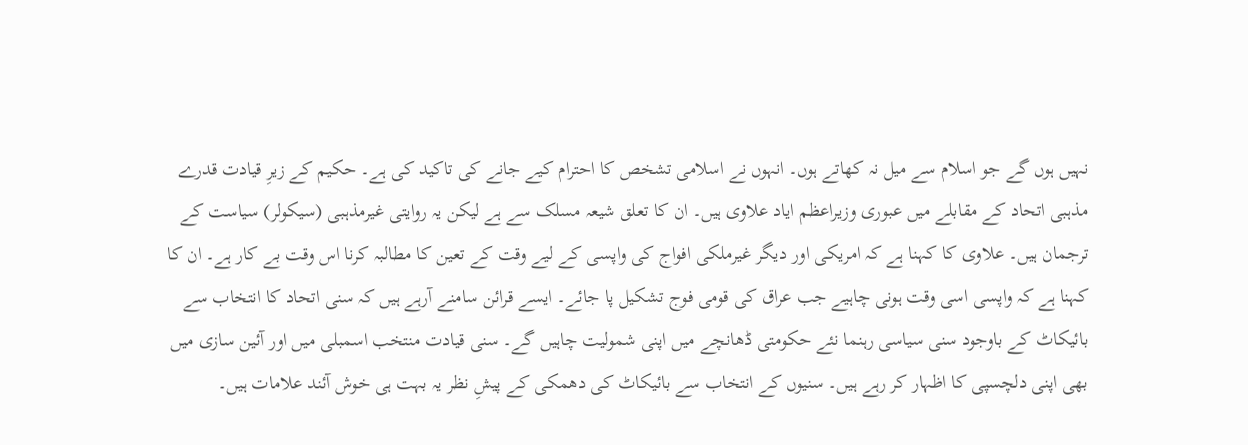نہیں ہوں گے جو اسلام سے میل نہ کھاتے ہوں۔ انہوں نے اسلامی تشخص کا احترام کیے جانے کی تاکید کی ہے۔ حکیم کے زیرِ قیادت قدرے مذہبی اتحاد کے مقابلے میں عبوری وزیراعظم ایاد علاوی ہیں۔ ان کا تعلق شیعہ مسلک سے ہے لیکن یہ روایتی غیرمذہبی (سیکولر) سیاست کے ترجمان ہیں۔ علاوی کا کہنا ہے کہ امریکی اور دیگر غیرملکی افواج کی واپسی کے لیے وقت کے تعین کا مطالبہ کرنا اس وقت بے کار ہے۔ ان کا کہنا ہے کہ واپسی اسی وقت ہونی چاہیے جب عراق کی قومی فوج تشکیل پا جائے۔ ایسے قرائن سامنے آرہے ہیں کہ سنی اتحاد کا انتخاب سے بائیکاٹ کے باوجود سنی سیاسی رہنما نئے حکومتی ڈھانچے میں اپنی شمولیت چاہیں گے۔ سنی قیادت منتخب اسمبلی میں اور آئین سازی میں بھی اپنی دلچسپی کا اظہار کر رہے ہیں۔ سنیوں کے انتخاب سے بائیکاٹ کی دھمکی کے پیشِ نظر یہ بہت ہی خوش آئند علامات ہیں۔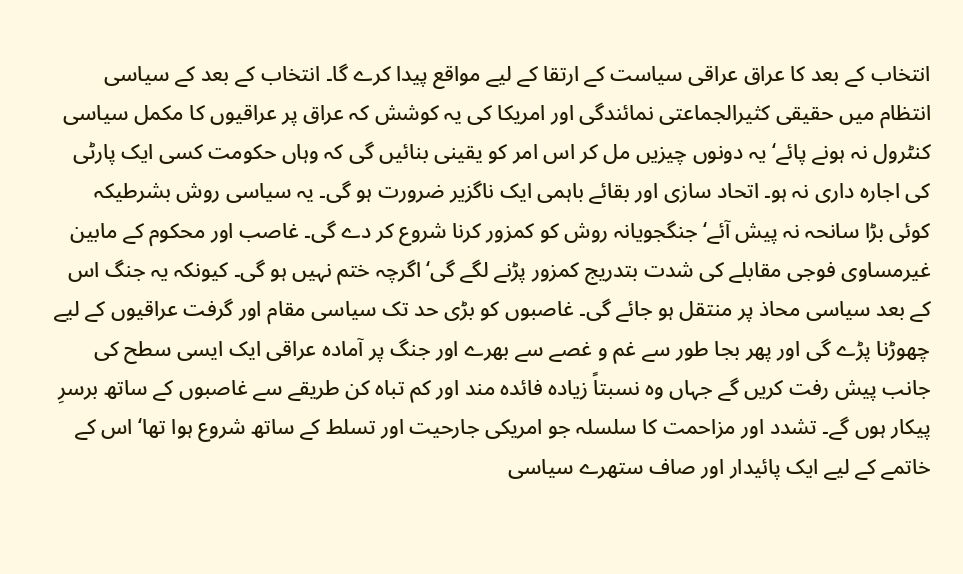انتخاب کے بعد کا عراق عراقی سیاست کے ارتقا کے لیے مواقع پیدا کرے گا۔ انتخاب کے بعد کے سیاسی انتظام میں حقیقی کثیرالجماعتی نمائندگی اور امریکا کی یہ کوشش کہ عراق پر عراقیوں کا مکمل سیاسی کنٹرول نہ ہونے پائے‘ یہ دونوں چیزیں مل کر اس امر کو یقینی بنائیں گی کہ وہاں حکومت کسی ایک پارٹی کی اجارہ داری نہ ہو۔ اتحاد سازی اور بقائے باہمی ایک ناگزیر ضرورت ہو گی۔ یہ سیاسی روش بشرطیکہ کوئی بڑا سانحہ نہ پیش آئے‘ جنگجویانہ روش کو کمزور کرنا شروع کر دے گی۔ غاصب اور محکوم کے مابین غیرمساوی فوجی مقابلے کی شدت بتدریج کمزور پڑنے لگے گی‘ اگرچہ ختم نہیں ہو گی۔ کیونکہ یہ جنگ اس کے بعد سیاسی محاذ پر منتقل ہو جائے گی۔ غاصبوں کو بڑی حد تک سیاسی مقام اور گرفت عراقیوں کے لیے چھوڑنا پڑے گی اور پھر بجا طور سے غم و غصے سے بھرے اور جنگ پر آمادہ عراقی ایک ایسی سطح کی جانب پیش رفت کریں گے جہاں وہ نسبتاً زیادہ فائدہ مند اور کم تباہ کن طریقے سے غاصبوں کے ساتھ برسرِ پیکار ہوں گے۔ تشدد اور مزاحمت کا سلسلہ جو امریکی جارحیت اور تسلط کے ساتھ شروع ہوا تھا‘ اس کے خاتمے کے لیے ایک پائیدار اور صاف ستھرے سیاسی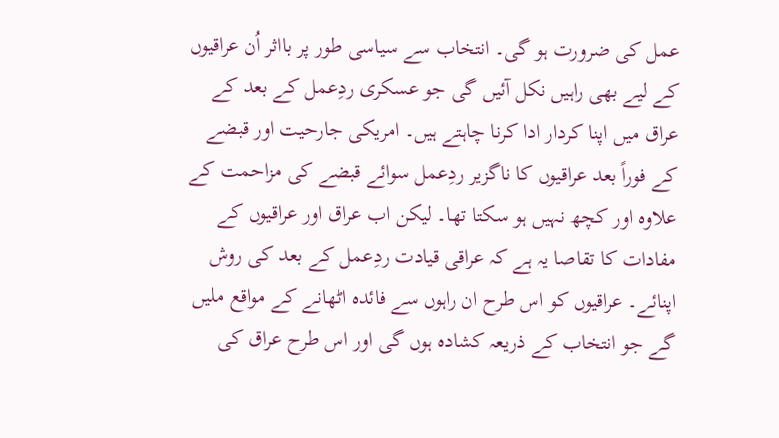عمل کی ضرورت ہو گی۔ انتخاب سے سیاسی طور پر بااثر اُن عراقیوں کے لیے بھی راہیں نکل آئیں گی جو عسکری ردِعمل کے بعد کے عراق میں اپنا کردار ادا کرنا چاہتے ہیں۔ امریکی جارحیت اور قبضے کے فوراً بعد عراقیوں کا ناگزیر ردِعمل سوائے قبضے کی مزاحمت کے علاوہ اور کچھ نہیں ہو سکتا تھا۔ لیکن اب عراق اور عراقیوں کے مفادات کا تقاصا یہ ہے کہ عراقی قیادت ردِعمل کے بعد کی روش اپنائے۔ عراقیوں کو اس طرح ان راہوں سے فائدہ اٹھانے کے مواقع ملیں گے جو انتخاب کے ذریعہ کشادہ ہوں گی اور اس طرح عراق کی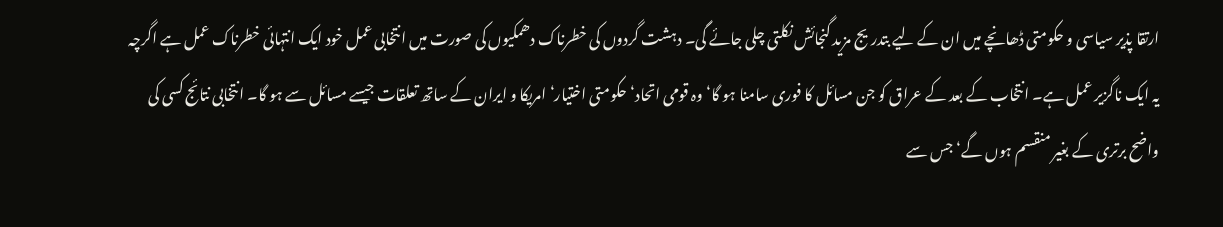ارتقا پذیر سیاسی و حکومتی ڈھانچے میں ان کے لیے بتدریج مزید گنجائش نکلتی چلی جائے گی۔ دہشت گردوں کی خطرناک دھمکیوں کی صورت میں انتخابی عمل خود ایک انتہائی خطرناک عمل ہے اگرچہ یہ ایک ناگزیر عمل ہے۔ انتخاب کے بعد کے عراق کو جن مسائل کا فوری سامنا ہو گا‘ وہ قومی اتحاد‘ حکومتی اختیار‘ امریکا و ایران کے ساتھ تعلقات جیسے مسائل سے ہو گا۔ انتخابی نتائج کسی کی واضح برتری کے بغیر منقسم ہوں گے‘ جس سے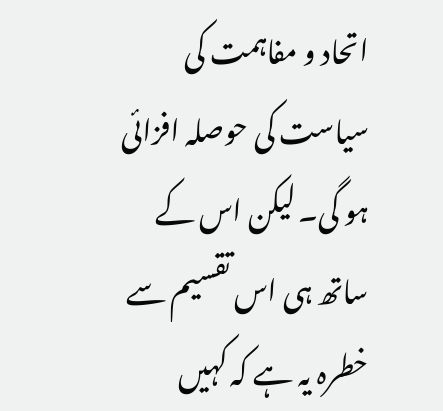اتحاد و مفاہمت کی سیاست کی حوصلہ افزائی ہو گی۔ لیکن اس کے ساتھ ہی اس تقسیم سے خطرہ یہ ہے کہ کہیں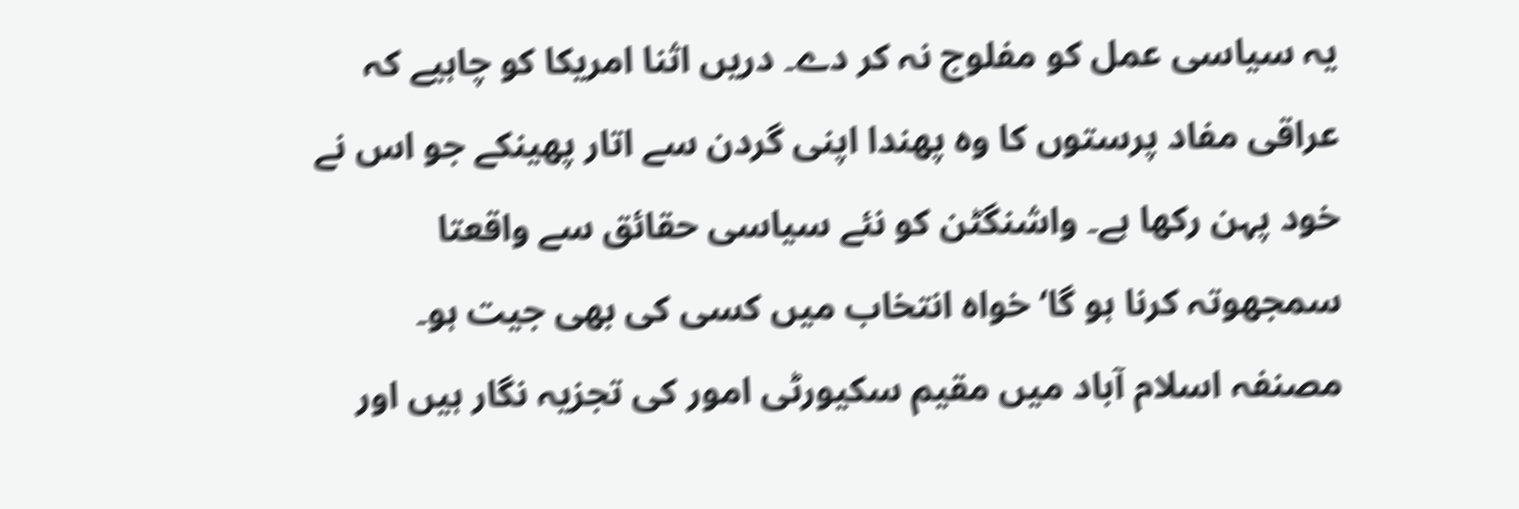یہ سیاسی عمل کو مفلوج نہ کر دے۔ دریں اثنا امریکا کو چاہیے کہ عراقی مفاد پرستوں کا وہ پھندا اپنی گردن سے اتار پھینکے جو اس نے خود پہن رکھا ہے۔ واشنگٹن کو نئے سیاسی حقائق سے واقعتا سمجھوتہ کرنا ہو گا‘ خواہ انتخاب میں کسی کی بھی جیت ہو۔
مصنفہ اسلام آباد میں مقیم سکیورٹی امور کی تجزیہ نگار ہیں اور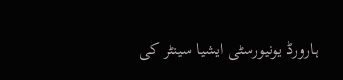ہارورڈ یونیورسٹی ایشیا سینٹر کی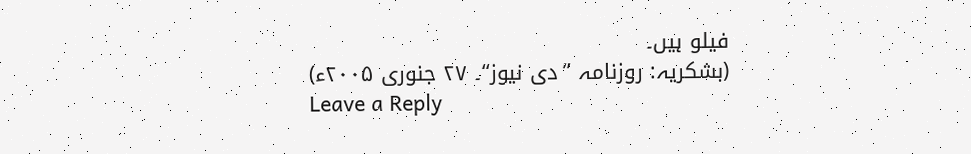فیلو ہیں۔
(بشکریہ: روزنامہ ’’دی نیوز‘‘۔ ۲۷ جنوری ۲۰۰۵ء)
Leave a Reply